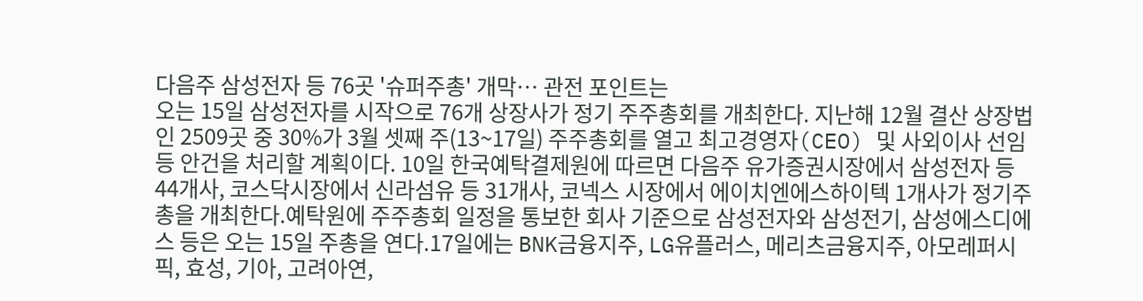다음주 삼성전자 등 76곳 '슈퍼주총' 개막… 관전 포인트는
오는 15일 삼성전자를 시작으로 76개 상장사가 정기 주주총회를 개최한다. 지난해 12월 결산 상장법인 2509곳 중 30%가 3월 셋째 주(13~17일) 주주총회를 열고 최고경영자(CEO) 및 사외이사 선임 등 안건을 처리할 계획이다. 10일 한국예탁결제원에 따르면 다음주 유가증권시장에서 삼성전자 등 44개사, 코스닥시장에서 신라섬유 등 31개사, 코넥스 시장에서 에이치엔에스하이텍 1개사가 정기주총을 개최한다.예탁원에 주주총회 일정을 통보한 회사 기준으로 삼성전자와 삼성전기, 삼성에스디에스 등은 오는 15일 주총을 연다.17일에는 BNK금융지주, LG유플러스, 메리츠금융지주, 아모레퍼시픽, 효성, 기아, 고려아연,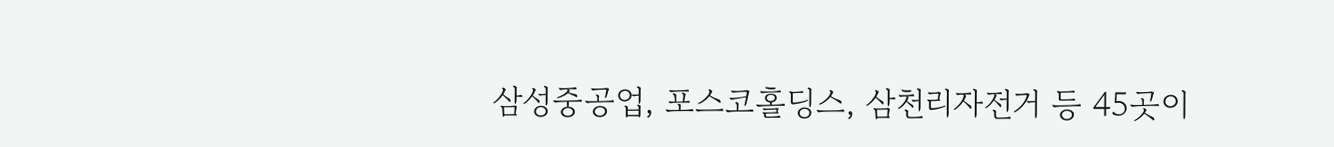삼성중공업, 포스코홀딩스, 삼천리자전거 등 45곳이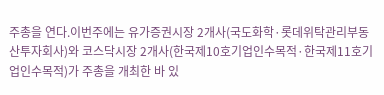주총을 연다.이번주에는 유가증권시장 2개사(국도화학·롯데위탁관리부동산투자회사)와 코스닥시장 2개사(한국제10호기업인수목적·한국제11호기업인수목적)가 주총을 개최한 바 있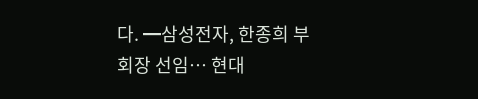다. ━삼성전자, 한종희 부회장 선임… 현대